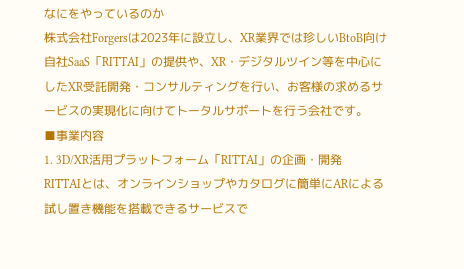なにをやっているのか
株式会社Forgersは2023年に設立し、XR業界では珍しいBtoB向け自社SaaS「RITTAI」の提供や、XR・デジタルツイン等を中心にしたXR受託開発・コンサルティングを行い、お客様の求めるサービスの実現化に向けてトータルサポートを行う会社です。
■事業内容
1. 3D/XR活用プラットフォーム「RITTAI」の企画・開発
RITTAIとは、オンラインショップやカタログに簡単にARによる試し置き機能を搭載できるサービスで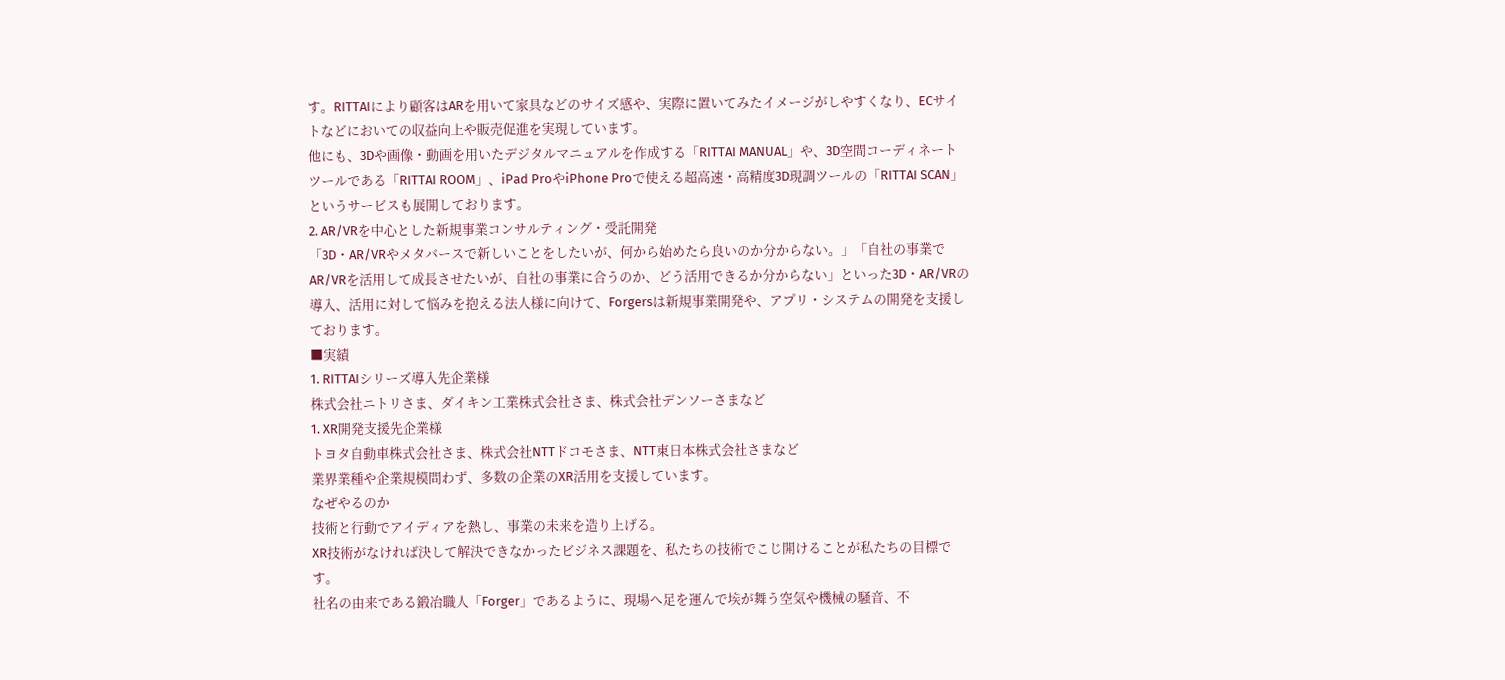す。RITTAIにより顧客はARを用いて家具などのサイズ感や、実際に置いてみたイメージがしやすくなり、ECサイトなどにおいての収益向上や販売促進を実現しています。
他にも、3Dや画像・動画を用いたデジタルマニュアルを作成する「RITTAI MANUAL」や、3D空間コーディネートツールである「RITTAI ROOM」、iPad ProやiPhone Proで使える超高速・高精度3D現調ツールの「RITTAI SCAN」というサービスも展開しております。
2. AR/VRを中心とした新規事業コンサルティング・受託開発
「3D・AR/VRやメタバースで新しいことをしたいが、何から始めたら良いのか分からない。」「自社の事業でAR/VRを活用して成長させたいが、自社の事業に合うのか、どう活用できるか分からない」といった3D・AR/VRの導入、活用に対して悩みを抱える法人様に向けて、Forgersは新規事業開発や、アプリ・システムの開発を支援しております。
■実績
1. RITTAIシリーズ導入先企業様
株式会社ニトリさま、ダイキン工業株式会社さま、株式会社デンソーさまなど
1. XR開発支援先企業様
トヨタ自動車株式会社さま、株式会社NTTドコモさま、NTT東日本株式会社さまなど
業界業種や企業規模問わず、多数の企業のXR活用を支援しています。
なぜやるのか
技術と行動でアイディアを熱し、事業の未来を造り上げる。
XR技術がなければ決して解決できなかったビジネス課題を、私たちの技術でこじ開けることが私たちの目標です。
社名の由来である鍛冶職人「Forger」であるように、現場へ足を運んで埃が舞う空気や機械の騒音、不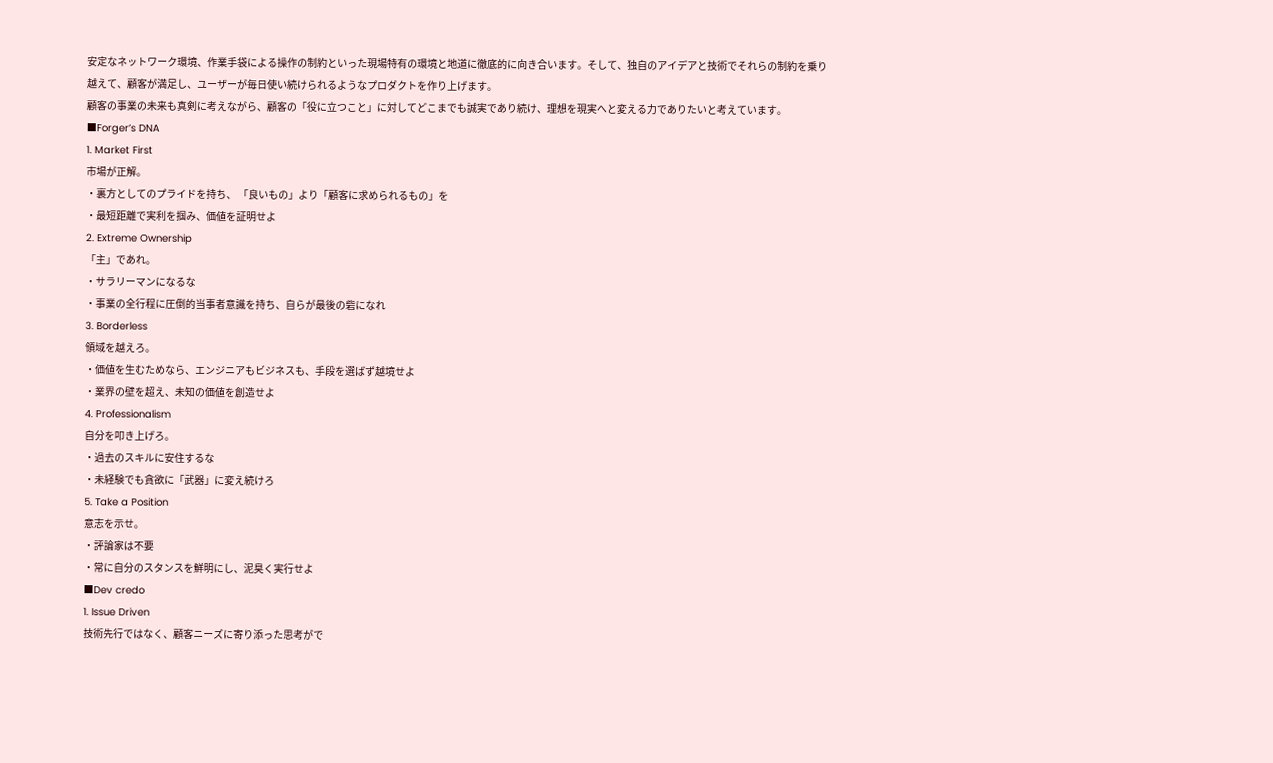安定なネットワーク環境、作業手袋による操作の制約といった現場特有の環境と地道に徹底的に向き合います。そして、独自のアイデアと技術でそれらの制約を乗り越えて、顧客が満足し、ユーザーが毎日使い続けられるようなプロダクトを作り上げます。
顧客の事業の未来も真剣に考えながら、顧客の「役に立つこと」に対してどこまでも誠実であり続け、理想を現実へと変える力でありたいと考えています。
■Forger’s DNA
1. Market First
市場が正解。
・裏方としてのプライドを持ち、 「良いもの」より「顧客に求められるもの」を
・最短距離で実利を掴み、価値を証明せよ
2. Extreme Ownership
「主」であれ。
・サラリーマンになるな
・事業の全行程に圧倒的当事者意識を持ち、自らが最後の砦になれ
3. Borderless
領域を越えろ。
・価値を生むためなら、エンジニアもビジネスも、手段を選ばず越境せよ
・業界の壁を超え、未知の価値を創造せよ
4. Professionalism
自分を叩き上げろ。
・過去のスキルに安住するな
・未経験でも貪欲に「武器」に変え続けろ
5. Take a Position
意志を示せ。
・評論家は不要
・常に自分のスタンスを鮮明にし、泥臭く実行せよ
■Dev credo
1. Issue Driven
技術先行ではなく、顧客ニーズに寄り添った思考がで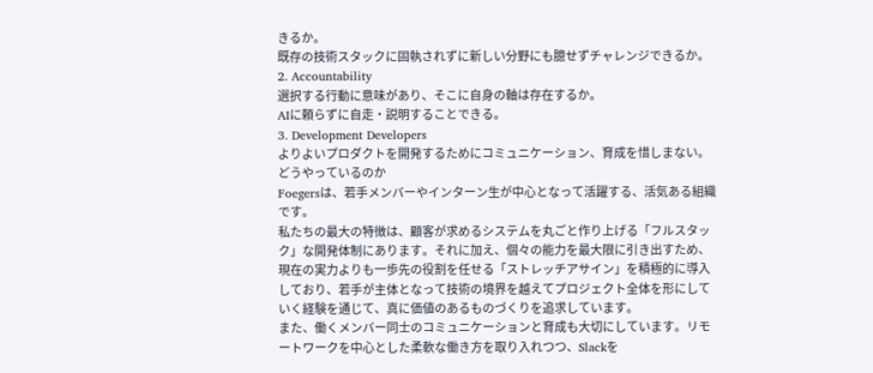きるか。
既存の技術スタックに固執されずに新しい分野にも臆せずチャレンジできるか。
2. Accountability
選択する行動に意味があり、そこに自身の軸は存在するか。
AIに頼らずに自走・説明することできる。
3. Development Developers
よりよいプロダクトを開発するためにコミュニケーション、育成を惜しまない。
どうやっているのか
Foegersは、若手メンバーやインターン生が中心となって活躍する、活気ある組織です。
私たちの最大の特徴は、顧客が求めるシステムを丸ごと作り上げる「フルスタック」な開発体制にあります。それに加え、個々の能力を最大限に引き出すため、現在の実力よりも一歩先の役割を任せる「ストレッチアサイン」を積極的に導入しており、若手が主体となって技術の境界を越えてプロジェクト全体を形にしていく経験を通じて、真に価値のあるものづくりを追求しています。
また、働くメンバー同士のコミュニケーションと育成も大切にしています。リモートワークを中心とした柔軟な働き方を取り入れつつ、Slackを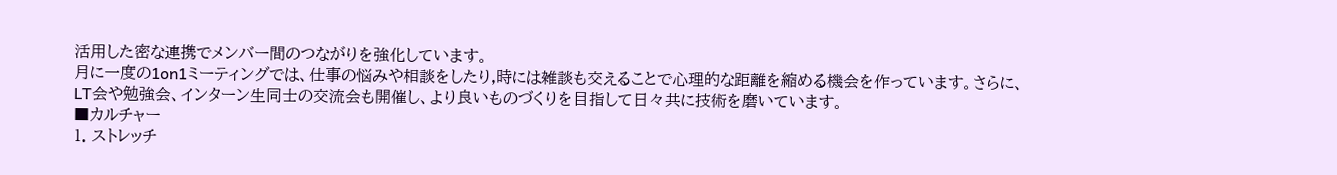活用した密な連携でメンバー間のつながりを強化しています。
月に一度の1on1ミーティングでは、仕事の悩みや相談をしたり,時には雑談も交えることで心理的な距離を縮める機会を作っています。さらに、LT会や勉強会、インターン生同士の交流会も開催し、より良いものづくりを目指して日々共に技術を磨いています。
■カルチャー
1. ストレッチ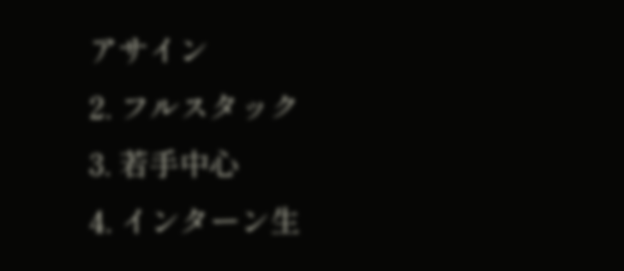アサイン
2. フルスタック
3. 若手中心
4. インターン生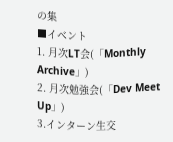の集
■イベント
1. 月次LT会(「Monthly Archive」)
2. 月次勉強会(「Dev Meet Up」)
3.インターン生交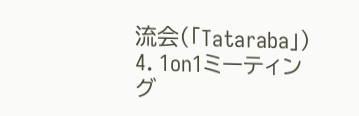流会(「Tataraba」)
4. 1on1ミーティング